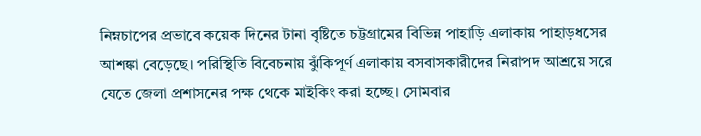নিম্নচাপের প্রভাবে কয়েক দিনের টানা বৃষ্টিতে চট্টগ্রামের বিভিন্ন পাহাড়ি এলাকায় পাহাড়ধসের আশঙ্কা বেড়েছে। পরিস্থিতি বিবেচনায় ঝুঁকিপূর্ণ এলাকায় বসবাসকারীদের নিরাপদ আশ্রয়ে সরে যেতে জেলা প্রশাসনের পক্ষ থেকে মাইকিং করা হচ্ছে। সোমবার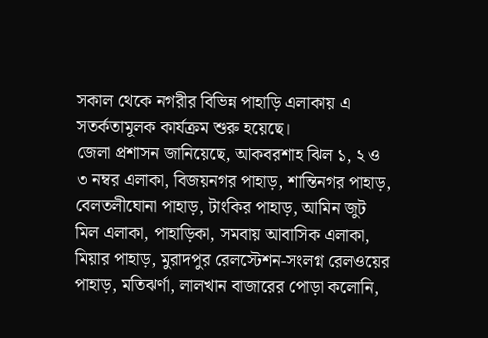সকাল থেকে নগরীর বিভিন্ন পাহাড়ি এলাকায় এ সতর্কতামূলক কার্যক্রম শুরু হয়েছে।
জেলা প্রশাসন জানিয়েছে, আকবরশাহ ঝিল ১, ২ ও ৩ নম্বর এলাকা, বিজয়নগর পাহাড়, শান্তিনগর পাহাড়, বেলতলীঘোনা পাহাড়, টাংকির পাহাড়, আমিন জুট মিল এলাকা, পাহাড়িকা, সমবায় আবাসিক এলাকা, মিয়ার পাহাড়, মুরাদপুর রেলস্টেশন-সংলগ্ন রেলওয়ের পাহাড়, মতিঝর্ণা, লালখান বাজারের পোড়া কলোনি,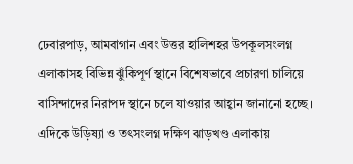ঢেবারপাড়, আমবাগান এবং উত্তর হালিশহর উপকূলসংলগ্ন এলাকাসহ বিভিন্ন ঝুঁকিপূর্ণ স্থানে বিশেষভাবে প্রচারণা চালিয়ে বাসিন্দাদের নিরাপদ স্থানে চলে যাওয়ার আহ্বান জানানো হচ্ছে।
এদিকে উড়িষ্যা ও তৎসংলগ্ন দক্ষিণ ঝাড়খণ্ড এলাকায়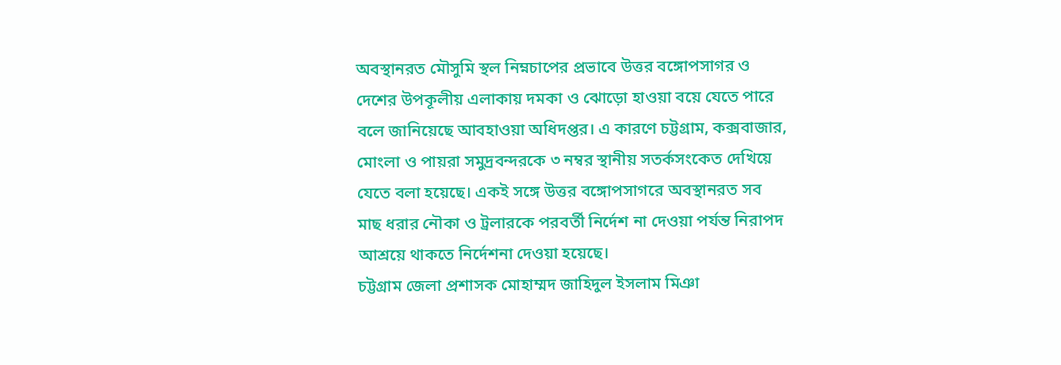অবস্থানরত মৌসুমি স্থল নিম্নচাপের প্রভাবে উত্তর বঙ্গোপসাগর ও দেশের উপকূলীয় এলাকায় দমকা ও ঝোড়ো হাওয়া বয়ে যেতে পারে বলে জানিয়েছে আবহাওয়া অধিদপ্তর। এ কারণে চট্টগ্রাম, কক্সবাজার, মোংলা ও পায়রা সমুদ্রবন্দরকে ৩ নম্বর স্থানীয় সতর্কসংকেত দেখিয়ে যেতে বলা হয়েছে। একই সঙ্গে উত্তর বঙ্গোপসাগরে অবস্থানরত সব মাছ ধরার নৌকা ও ট্রলারকে পরবর্তী নির্দেশ না দেওয়া পর্যন্ত নিরাপদ আশ্রয়ে থাকতে নির্দেশনা দেওয়া হয়েছে।
চট্টগ্রাম জেলা প্রশাসক মোহাম্মদ জাহিদুল ইসলাম মিঞা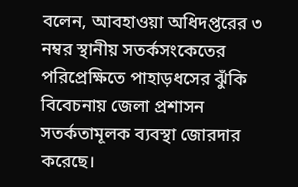বলেন, আবহাওয়া অধিদপ্তরের ৩ নম্বর স্থানীয় সতর্কসংকেতের পরিপ্রেক্ষিতে পাহাড়ধসের ঝুঁকি বিবেচনায় জেলা প্রশাসন সতর্কতামূলক ব্যবস্থা জোরদার করেছে।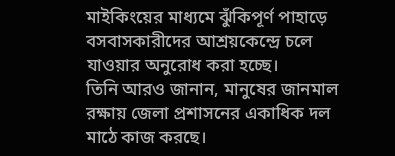মাইকিংয়ের মাধ্যমে ঝুঁকিপূর্ণ পাহাড়ে বসবাসকারীদের আশ্রয়কেন্দ্রে চলে যাওয়ার অনুরোধ করা হচ্ছে।
তিনি আরও জানান, মানুষের জানমাল রক্ষায় জেলা প্রশাসনের একাধিক দল মাঠে কাজ করছে।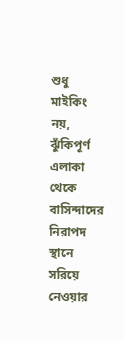শুধু মাইকিং নয়, ঝুঁকিপূর্ণ এলাকা থেকে বাসিন্দাদের নিরাপদ স্থানে সরিয়ে নেওয়ার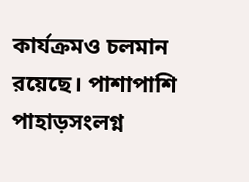কার্যক্রমও চলমান রয়েছে। পাশাপাশি পাহাড়সংলগ্ন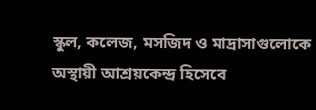স্কুল, কলেজ, মসজিদ ও মাদ্রাসাগুলোকে অস্থায়ী আশ্রয়কেন্দ্র হিসেবে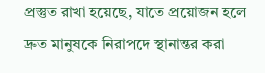প্রস্তুত রাখা হয়েছে, যাতে প্রয়োজন হলে দ্রুত মানুষকে নিরাপদে স্থানান্তর করা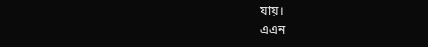যায়।
এএন